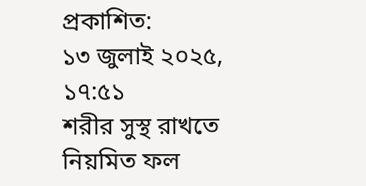প্রকাশিত:
১৩ জুলাই ২০২৫, ১৭:৫১
শরীর সুস্থ রাখতে নিয়মিত ফল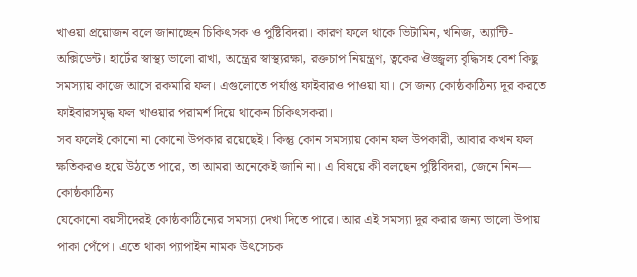খাওয়া প্রয়োজন বলে জানাচ্ছেন চিকিৎসক ও পুষ্টিবিদরা। কারণ ফলে থাকে ভিটামিন, খনিজ, অ্যান্টি-অক্সিডেন্ট। হার্টের স্বাস্থ্য ভালো রাখা, অন্ত্রের স্বাস্থ্যরক্ষা, রক্তচাপ নিয়ন্ত্রণ, ত্বকের ঔজ্জ্বল্য বৃদ্ধিসহ বেশ কিছু সমস্যায় কাজে আসে রকমারি ফল। এগুলোতে পর্যাপ্ত ফাইবারও পাওয়া যা। সে জন্য কোষ্ঠকাঠিন্য দূর করতে ফাইবারসমৃদ্ধ ফল খাওয়ার পরামর্শ দিয়ে থাকেন চিকিৎসকরা।
সব ফলেই কোনো না কোনো উপকার রয়েছেই। কিন্তু কোন সমস্যায় কোন ফল উপকারী, আবার কখন ফল ক্ষতিকরও হয়ে উঠতে পারে, তা আমরা অনেকেই জানি না। এ বিষয়ে কী বলছেন পুষ্টিবিদরা, জেনে নিন—
কোষ্ঠকাঠিন্য
যেকোনো বয়সীদেরই কোষ্ঠকাঠিন্যের সমস্যা দেখা দিতে পারে। আর এই সমস্যা দূর করার জন্য ভালো উপায় পাকা পেঁপে। এতে থাকা প্যাপাইন নামক উৎসেচক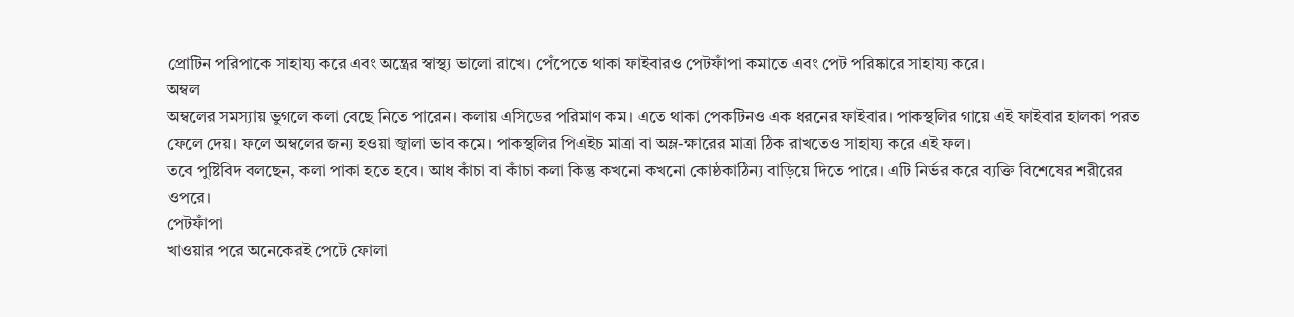প্রোটিন পরিপাকে সাহায্য করে এবং অন্ত্রের স্বাস্থ্য ভালো রাখে। পেঁপেতে থাকা ফাইবারও পেটফাঁপা কমাতে এবং পেট পরিষ্কারে সাহায্য করে।
অম্বল
অম্বলের সমস্যায় ভুগলে কলা বেছে নিতে পারেন। কলায় এসিডের পরিমাণ কম। এতে থাকা পেকটিনও এক ধরনের ফাইবার। পাকস্থলির গায়ে এই ফাইবার হালকা পরত ফেলে দেয়। ফলে অম্বলের জন্য হওয়া জ্বালা ভাব কমে। পাকস্থলির পিএইচ মাত্রা বা অম্ল-ক্ষারের মাত্রা ঠিক রাখতেও সাহায্য করে এই ফল।
তবে পুষ্টিবিদ বলছেন, কলা পাকা হতে হবে। আধ কাঁচা বা কাঁচা কলা কিন্তু কখনো কখনো কোষ্ঠকাঠিন্য বাড়িয়ে দিতে পারে। এটি নির্ভর করে ব্যক্তি বিশেষের শরীরের ওপরে।
পেটফাঁপা
খাওয়ার পরে অনেকেরই পেটে ফোলা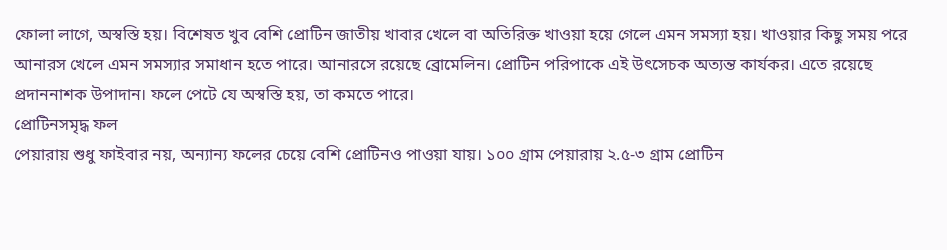ফোলা লাগে, অস্বস্তি হয়। বিশেষত খুব বেশি প্রোটিন জাতীয় খাবার খেলে বা অতিরিক্ত খাওয়া হয়ে গেলে এমন সমস্যা হয়। খাওয়ার কিছু সময় পরে আনারস খেলে এমন সমস্যার সমাধান হতে পারে। আনারসে রয়েছে ব্রোমেলিন। প্রোটিন পরিপাকে এই উৎসেচক অত্যন্ত কার্যকর। এতে রয়েছে প্রদাননাশক উপাদান। ফলে পেটে যে অস্বস্তি হয়, তা কমতে পারে।
প্রোটিনসমৃদ্ধ ফল
পেয়ারায় শুধু ফাইবার নয়, অন্যান্য ফলের চেয়ে বেশি প্রোটিনও পাওয়া যায়। ১০০ গ্রাম পেয়ারায় ২.৫-৩ গ্রাম প্রোটিন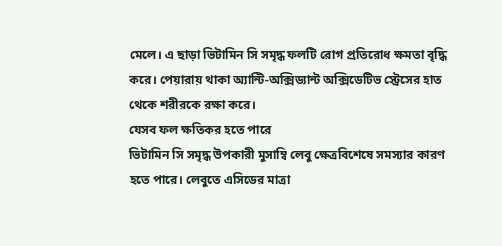মেলে। এ ছাড়া ভিটামিন সি সমৃদ্ধ ফলটি রোগ প্রতিরোধ ক্ষমতা বৃদ্ধি করে। পেয়ারায় থাকা অ্যান্টি-অক্সিড্যান্ট অক্সিডেটিভ স্ট্রেসের হাত থেকে শরীরকে রক্ষা করে।
যেসব ফল ক্ষতিকর হতে পারে
ভিটামিন সি সমৃদ্ধ উপকারী মুসাম্বি লেবু ক্ষেত্রবিশেষে সমস্যার কারণ হতে পারে। লেবুতে এসিডের মাত্রা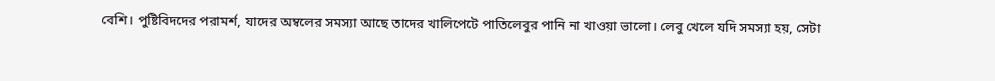বেশি। পুষ্টিবিদদের পরামর্শ, যাদের অম্বলের সমস্যা আছে তাদের খালিপেটে পাতিলেবুর পানি না খাওয়া ভালো। লেবু খেলে যদি সমস্যা হয়, সেটা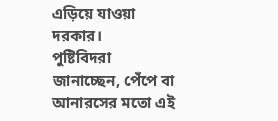এড়িয়ে যাওয়া দরকার।
পুষ্টিবিদরা জানাচ্ছেন, পেঁপে বা আনারসের মতো এই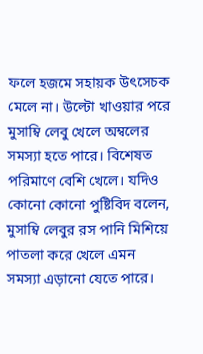ফলে হজমে সহায়ক উৎসেচক মেলে না। উল্টো খাওয়ার পরে মুসাম্বি লেবু খেলে অম্বলের সমস্যা হতে পারে। বিশেষত পরিমাণে বেশি খেলে। যদিও কোনো কোনো পুষ্টিবিদ বলেন, মুসাম্বি লেবুর রস পানি মিশিয়ে পাতলা করে খেলে এমন সমস্যা এড়ানো যেতে পারে।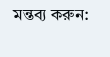মন্তব্য করুন: